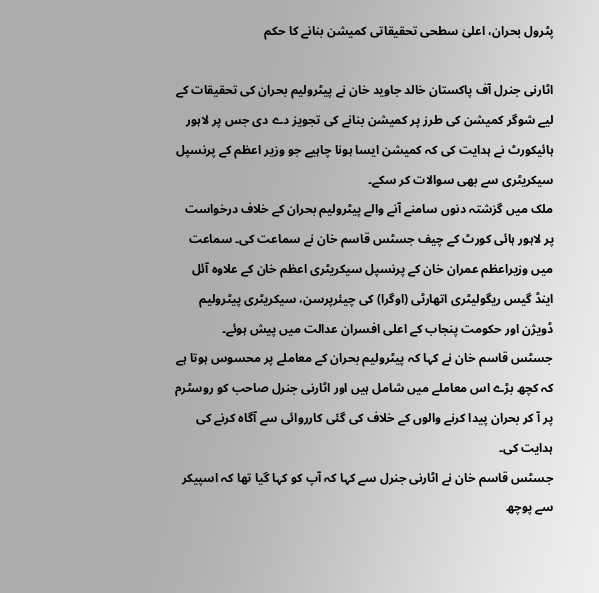پٹرول بحران، اعلیٰ سطحی تحقیقاتی کمیشن بنانے کا حکم

اٹارنی جنرل آف پاکستان خالد جاوید خان نے پیٹرولیم بحران کی تحقیقات کے لیے شوگر کمیشن کی طرز پر کمیشن بنانے کی تجویز دے دی جس پر لاہور ہائیکورٹ نے ہدایت کی کہ کمیشن ایسا ہونا چاہیے جو وزیر اعظم کے پرنسپل سیکریٹری سے بھی سوالات کر سکے۔
ملک میں گزشتہ دنوں سامنے آنے والے پیٹرولیم بحران کے خلاف درخواست پر لاہور ہائی کورٹ کے چیف جسٹس قاسم خان نے سماعت کی۔ سماعت میں وزیراعظم عمران خان کے پرنسپل سیکریٹری اعظم خان کے علاوہ آئل اینڈ گیس ریگولیٹری اتھارٹی (اوگرا) کی چیئرپرسن، سیکریٹری پیٹرولیم ڈویژن اور حکومت پنجاب کے اعلی افسران عدالت میں پیش ہوئے۔
جسٹس قاسم خان نے کہا کہ پیٹرولیم بحران کے معاملے پر محسوس ہوتا ہے کہ کچھ بڑے اس معاملے میں شامل ہیں اور اٹارنی جنرل صاحب کو روسٹرم پر آ کر بحران پیدا کرنے والوں کے خلاف کی گئی کارروائی سے آگاہ کرنے کی ہدایت کی۔
جسٹس قاسم خان نے اٹارنی جنرل سے کہا کہ آپ کو کہا گیا تھا کہ اسپیکر سے پوچھ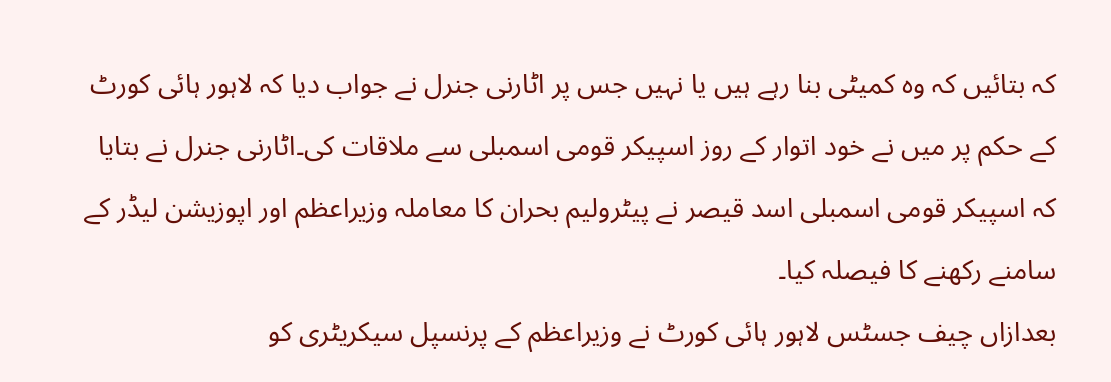کہ بتائیں کہ وہ کمیٹی بنا رہے ہیں یا نہیں جس پر اٹارنی جنرل نے جواب دیا کہ لاہور ہائی کورٹ کے حکم پر میں نے خود اتوار کے روز اسپیکر قومی اسمبلی سے ملاقات کی۔اٹارنی جنرل نے بتایا کہ اسپیکر قومی اسمبلی اسد قیصر نے پیٹرولیم بحران کا معاملہ وزیراعظم اور اپوزیشن لیڈر کے سامنے رکھنے کا فیصلہ کیا۔
بعدازاں چیف جسٹس لاہور ہائی کورٹ نے وزیراعظم کے پرنسپل سیکریٹری کو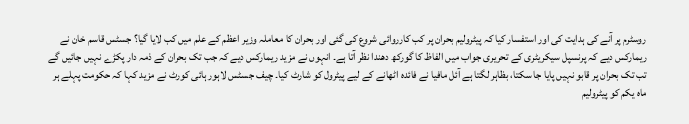روسٹرم پر آنے کی ہدایت کی اور استفسار کیا کہ پیٹرولیم بحران پر کب کارروائی شروع کی گئی اور بحران کا معاملہ وزیر اعظم کے علم میں کب لایا گیا؟ جسٹس قاسم خان نے ریمارکس دیے کہ پرنسپل سیکریٹری کے تحریری جواب میں الفاظ کا گورکھ دھندا نظر آتا ہے۔ انہوں نے مزید ریمارکس دیے کہ جب تک بحران کے ذمہ دار پکڑے نہیں جائیں گے تب تک بحران پر قابو نہیں پایا جا سکتا، بظاہر لگتا ہے آئل مافیا نے فائدہ اٹھانے کے لیے پیٹرول کو شارٹ کیا۔ چیف جسٹس لاہور ہائی کورٹ نے مزید کہا کہ حکومت پہلے ہر ماہ یکم کو پیٹرولیم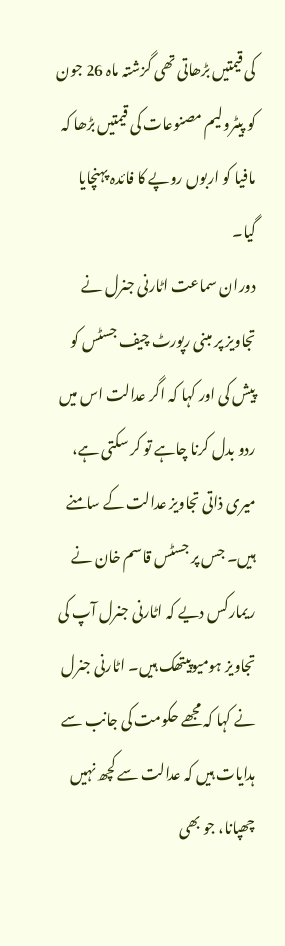کی قیمتیں بڑھاتی تھی گزشتہ ماہ 26 جون کو پیٹرولیم مصنوعات کی قیمتیں بڑھا کہ مافیا کو اربوں روپے کا فائدہ پہنچایا گیا۔
دوران سماعت اٹارنی جنرل نے تجاویز پر مبنی رپورٹ چیف جسٹس کو پیش کی اور کہا کہ اگر عدالت اس میں ردو بدل کرنا چاہے تو کر سکتی ہے، میری ذاتی تجاویز عدالت کے سامنے ہیں۔ جس پر جسٹس قاسم خان نے ریمارکس دیے کہ اٹارنی جنرل آپ کی تجاویز ہومیوپیتھک ہیں۔ اٹارنی جنرل نے کہا کہ مجھے حکومت کی جانب سے ہدایات ہیں کہ عدالت سے کچھ نہیں چھپانا، جو بھی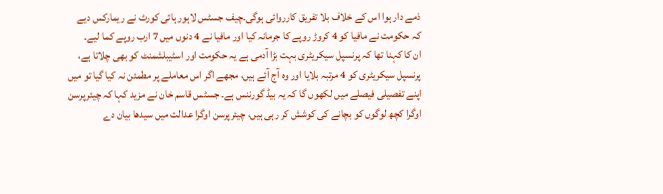ذمے دار ہوا اس کے خلاف بلا تفریق کارروائی ہوگی۔چیف جسٹس لاہور ہائی کورٹ نے ریمارکس دیے کہ حکومت نے مافیا کو 4 کروڑ روپے کا جرمانہ کیا اور مافیا نے 4 دنوں میں 7 ارب روپے کما لیے۔
ان کا کہنا تھا کہ پرنسپل سیکریٹری بہت بڑا آدمی ہے یہ حکومت اور اسٹیبلشمنٹ کو بھی چلاتا ہے، پرنسپل سیکریٹری کو 4 مرتبہ بلایا اور وہ آج آئے ہیں، مجھے اگر اس معاملے پر مطمئن نہ کیا گیا تو میں اپنے تفصیلی فیصلے میں لکھوں گا کہ یہ بیڈ گورننس ہے۔ جسٹس قاسم خان نے مزید کہا کہ چیئرپرسن اوگرا کچھ لوگوں کو بچانے کی کوشش کر رہی ہیں، چیئرپرسن اوگرا عدالت میں سیدھا بیان دے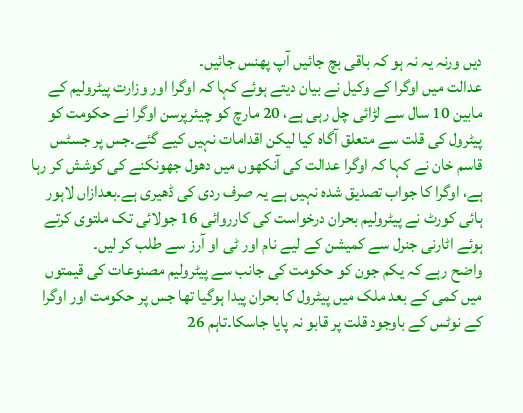دیں ورنہ یہ نہ ہو کہ باقی بچ جائیں آپ پھنس جائیں۔
عدالت میں اوگرا کے وکیل نے بیان دیتے ہوئے کہا کہ اوگرا اور وزارت پیٹرولیم کے مابین 10 سال سے لڑائی چل رہی ہے، 20 مارچ کو چیئرپرسن اوگرا نے حکومت کو پیٹرول کی قلت سے متعلق آگاہ کیا لیکن اقدامات نہیں کیے گئے۔جس پر جسٹس قاسم خان نے کہا کہ اوگرا عدالت کی آنکھوں میں دھول جھونکنے کی کوشش کر رہا ہے، اوگرا کا جواب تصدیق شدہ نہیں ہے یہ صرف ردی کی ڈھیری ہے۔بعدازاں لاہور ہائی کورٹ نے پیٹرولیم بحران درخواست کی کارروائی 16 جولائی تک ملتوی کرتے ہوئے اٹارنی جنرل سے کمیشن کے لیے نام اور ٹی او آرز سے طلب کر لیں۔
واضح رہے کہ یکم جون کو حکومت کی جانب سے پیٹرولیم مصنوعات کی قیمتوں میں کمی کے بعد ملک میں پیٹرول کا بحران پیدا ہوگیا تھا جس پر حکومت اور اوگرا کے نوٹس کے باوجود قلت پر قابو نہ پایا جاسکا۔تاہم 26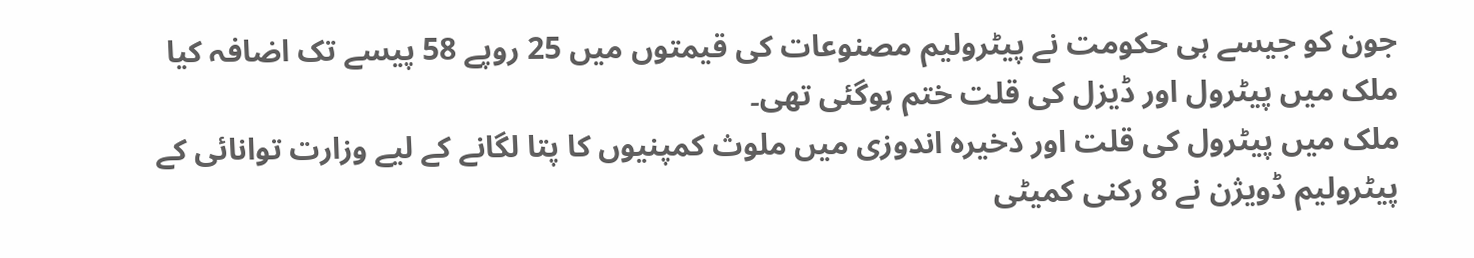جون کو جیسے ہی حکومت نے پیٹرولیم مصنوعات کی قیمتوں میں 25 روپے 58 پیسے تک اضافہ کیا ملک میں پیٹرول اور ڈیزل کی قلت ختم ہوگئی تھی۔
ملک میں پیٹرول کی قلت اور ذخیرہ اندوزی میں ملوث کمپنیوں کا پتا لگانے کے لیے وزارت توانائی کے پیٹرولیم ڈویژن نے 8 رکنی کمیٹی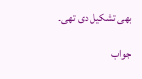بھی تشکیل دی تھی۔

جواب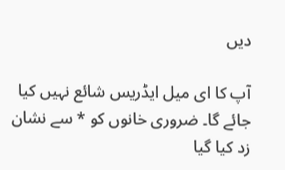دیں

آپ کا ای میل ایڈریس شائع نہیں کیا جائے گا۔ ضروری خانوں کو * سے نشان زد کیا گیا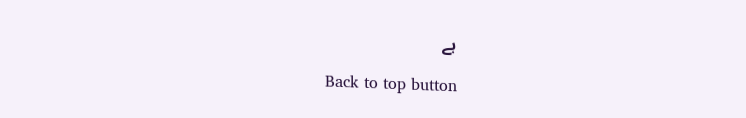ہے

Back to top button